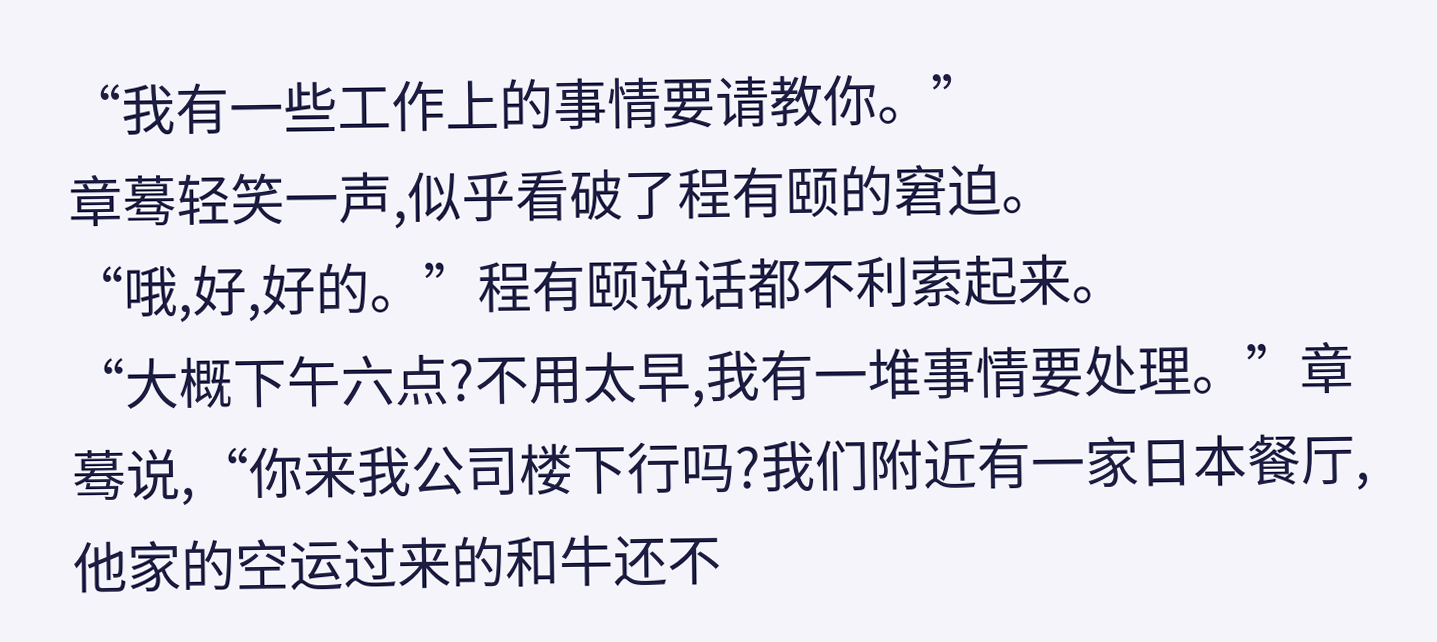“我有一些工作上的事情要请教你。”
章蓦轻笑一声,似乎看破了程有颐的窘迫。
“哦,好,好的。”程有颐说话都不利索起来。
“大概下午六点?不用太早,我有一堆事情要处理。”章蓦说,“你来我公司楼下行吗?我们附近有一家日本餐厅,他家的空运过来的和牛还不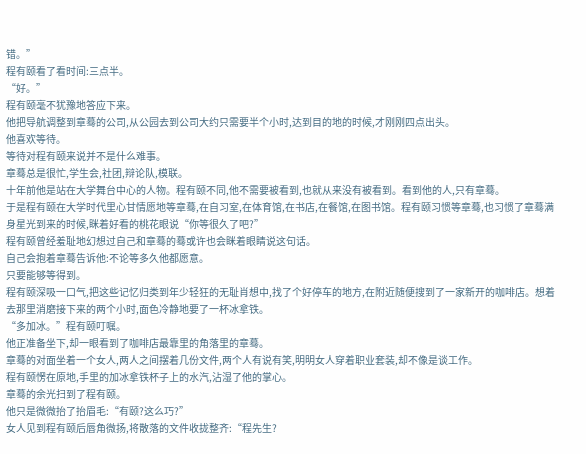错。”
程有颐看了看时间:三点半。
“好。”
程有颐毫不犹豫地答应下来。
他把导航调整到章蓦的公司,从公园去到公司大约只需要半个小时,达到目的地的时候,才刚刚四点出头。
他喜欢等待。
等待对程有颐来说并不是什么难事。
章蓦总是很忙,学生会,社团,辩论队,模联。
十年前他是站在大学舞台中心的人物。程有颐不同,他不需要被看到,也就从来没有被看到。看到他的人,只有章蓦。
于是程有颐在大学时代里心甘情愿地等章蓦,在自习室,在体育馆,在书店,在餐馆,在图书馆。程有颐习惯等章蓦,也习惯了章蓦满身星光到来的时候,眯着好看的桃花眼说“你等很久了吧?”
程有颐曾经羞耻地幻想过自己和章蓦的蓦或许也会眯着眼睛说这句话。
自己会抱着章蓦告诉他:不论等多久他都愿意。
只要能够等得到。
程有颐深吸一口气,把这些记忆归类到年少轻狂的无耻肖想中,找了个好停车的地方,在附近随便搜到了一家新开的咖啡店。想着去那里消磨接下来的两个小时,面色冷静地要了一杯冰拿铁。
“多加冰。”程有颐叮嘱。
他正准备坐下,却一眼看到了咖啡店最靠里的角落里的章蓦。
章蓦的对面坐着一个女人,两人之间摆着几份文件,两个人有说有笑,明明女人穿着职业套装,却不像是谈工作。
程有颐愣在原地,手里的加冰拿铁杯子上的水汽,沾湿了他的掌心。
章蓦的余光扫到了程有颐。
他只是微微抬了抬眉毛:“有颐?这么巧?”
女人见到程有颐后唇角微扬,将散落的文件收拢整齐:“程先生?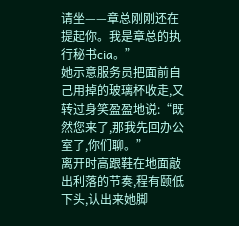请坐——章总刚刚还在提起你。我是章总的执行秘书cia。”
她示意服务员把面前自己用掉的玻璃杯收走,又转过身笑盈盈地说:“既然您来了,那我先回办公室了,你们聊。”
离开时高跟鞋在地面敲出利落的节奏,程有颐低下头,认出来她脚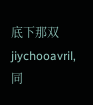底下那双jiychooavril,同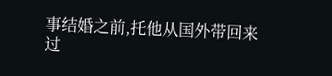事结婚之前,托他从国外带回来过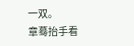一双。
章蓦抬手看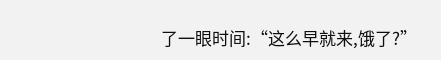了一眼时间:“这么早就来,饿了?”